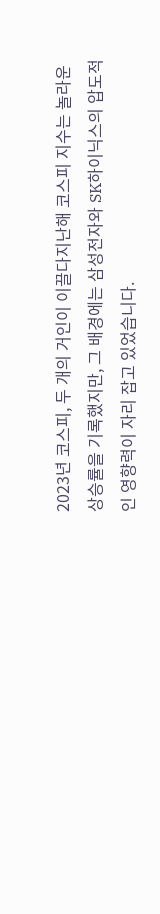2023년 코스피, 두 개의 거인이 이끌다지난해 코스피 지수는 놀라운 상승률을 기록했지만, 그 배경에는 삼성전자와 SK하이닉스의 압도적인 영향력이 자리 잡고 있었습니다.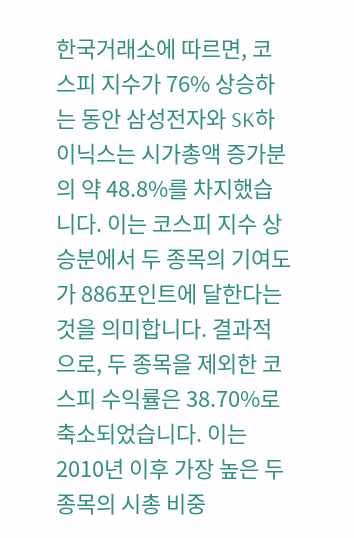한국거래소에 따르면, 코스피 지수가 76% 상승하는 동안 삼성전자와 SK하이닉스는 시가총액 증가분의 약 48.8%를 차지했습니다. 이는 코스피 지수 상승분에서 두 종목의 기여도가 886포인트에 달한다는 것을 의미합니다. 결과적으로, 두 종목을 제외한 코스피 수익률은 38.70%로 축소되었습니다. 이는 2010년 이후 가장 높은 두 종목의 시총 비중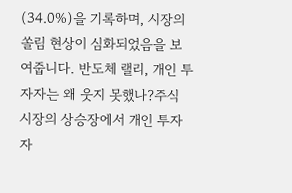(34.0%)을 기록하며, 시장의 쏠림 현상이 심화되었음을 보여줍니다. 반도체 랠리, 개인 투자자는 왜 웃지 못했나?주식 시장의 상승장에서 개인 투자자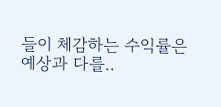들이 체감하는 수익률은 예상과 다를..